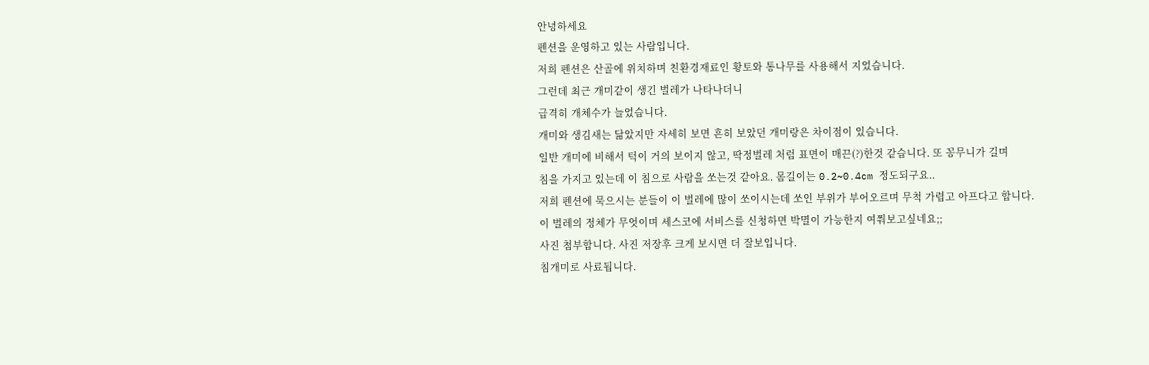안녕하세요
펜션을 운영하고 있는 사람입니다.
저희 펜션은 산골에 위치하며 친환경재료인 황토와 통나무를 사용해서 지었습니다.
그런데 최근 개미같이 생긴 벌레가 나타나더니
급격히 개체수가 늘었습니다.
개미와 생김새는 닮았지만 자세히 보면 흔히 보았던 개미랑은 차이점이 있습니다.
일반 개미에 비해서 턱이 거의 보이지 않고, 딱정벌레 처럼 표면이 매끈(?)한것 같습니다. 또 꽁무니가 길며
침을 가지고 있는데 이 침으로 사람을 쏘는것 같아요. 몸길이는 0.2~0.4cm 정도되구요..
저희 펜션에 묵으시는 분들이 이 벌레에 많이 쏘이시는데 쏘인 부위가 부어오르며 무척 가렵고 아프다고 합니다.
이 벌레의 정체가 무엇이며 세스코에 서비스를 신청하면 박멸이 가능한지 여쭤보고싶네요;;
사진 첨부합니다. 사진 저장후 크게 보시면 더 잘보입니다.
침개미로 사료됩니다.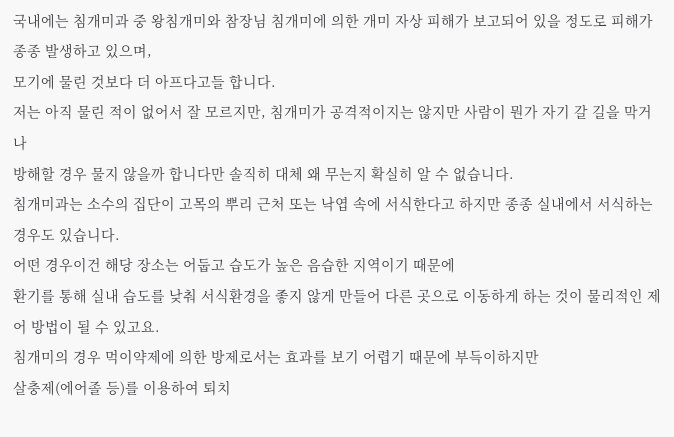국내에는 침개미과 중 왕침개미와 참장님 침개미에 의한 개미 자상 피해가 보고되어 있을 정도로 피해가 종종 발생하고 있으며,
모기에 물린 것보다 더 아프다고들 합니다.
저는 아직 물린 적이 없어서 잘 모르지만, 침개미가 공격적이지는 않지만 사람이 뭔가 자기 갈 길을 막거나
방해할 경우 물지 않을까 합니다만 솔직히 대체 왜 무는지 확실히 알 수 없습니다.
침개미과는 소수의 집단이 고목의 뿌리 근처 또는 낙엽 속에 서식한다고 하지만 종종 실내에서 서식하는 경우도 있습니다.
어떤 경우이건 해당 장소는 어둡고 습도가 높은 음습한 지역이기 때문에
환기를 통해 실내 습도를 낮춰 서식환경을 좋지 않게 만들어 다른 곳으로 이동하게 하는 것이 물리적인 제어 방법이 될 수 있고요.
침개미의 경우 먹이약제에 의한 방제로서는 효과를 보기 어렵기 때문에 부득이하지만
살충제(에어졸 등)를 이용하여 퇴치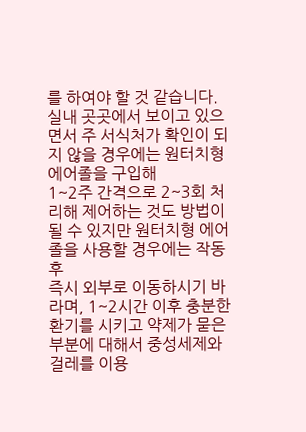를 하여야 할 것 같습니다.
실내 곳곳에서 보이고 있으면서 주 서식처가 확인이 되지 않을 경우에는 원터치형 에어졸을 구입해
1~2주 간격으로 2~3회 처리해 제어하는 것도 방법이 될 수 있지만 원터치형 에어졸을 사용할 경우에는 작동 후
즉시 외부로 이동하시기 바라며, 1~2시간 이후 충분한 환기를 시키고 약제가 묻은 부분에 대해서 중성세제와 걸레를 이용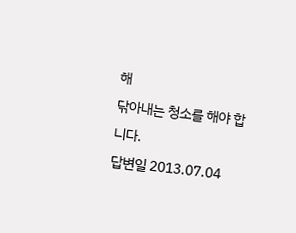해
닦아내는 청소를 해야 합니다.
답변일 2013.07.04